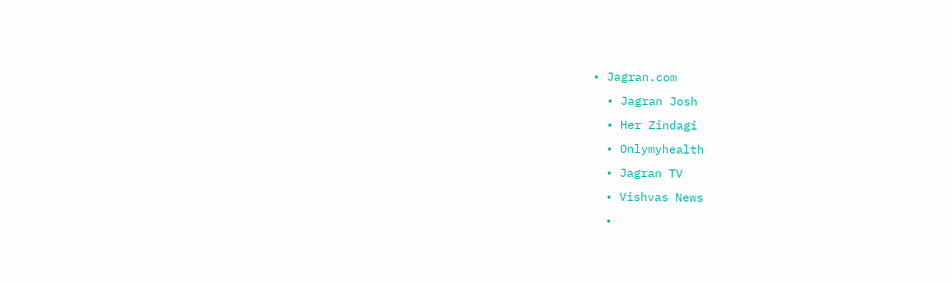• Jagran.com
  • Jagran Josh
  • Her Zindagi
  • Onlymyhealth
  • Jagran TV
  • Vishvas News
  •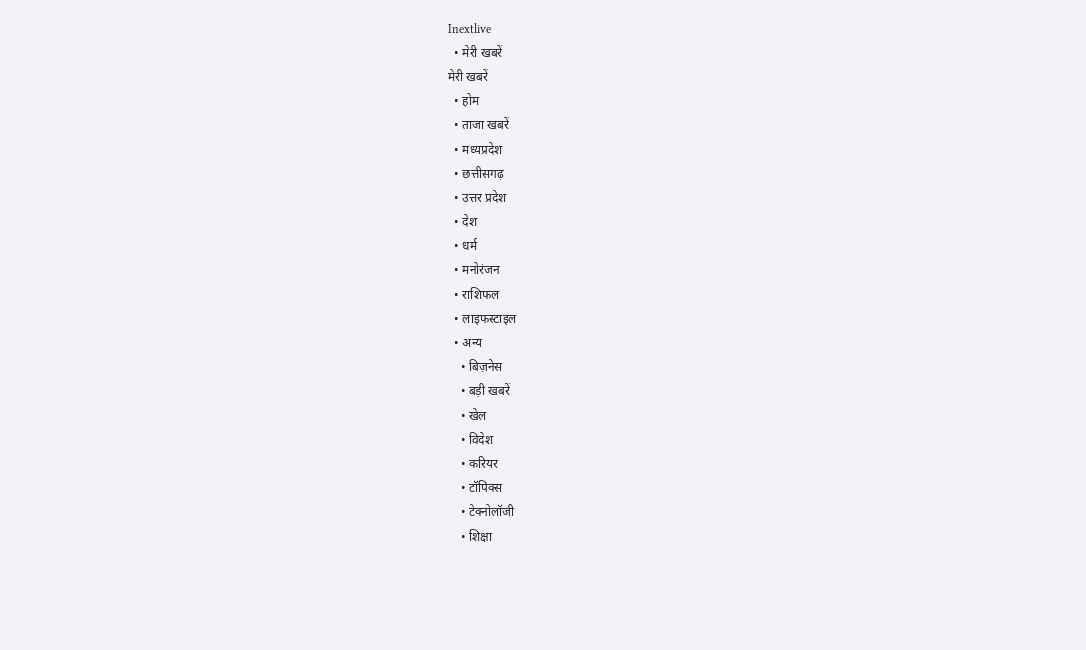Inextlive
  • मेरी खबरें
मेरी खबरें
  • होम
  • ताजा खबरें
  • मध्यप्रदेश
  • छत्तीसगढ़
  • उत्तर प्रदेश
  • देश
  • धर्म
  • मनोरंजन
  • राशिफल
  • लाइफस्टाइल
  • अन्य
    • बिज़नेस
    • बड़ी खबरें
    • खेल
    • विदेश
    • करियर
    • टॉपिक्स
    • टेक्नोलॉजी
    • शिक्षा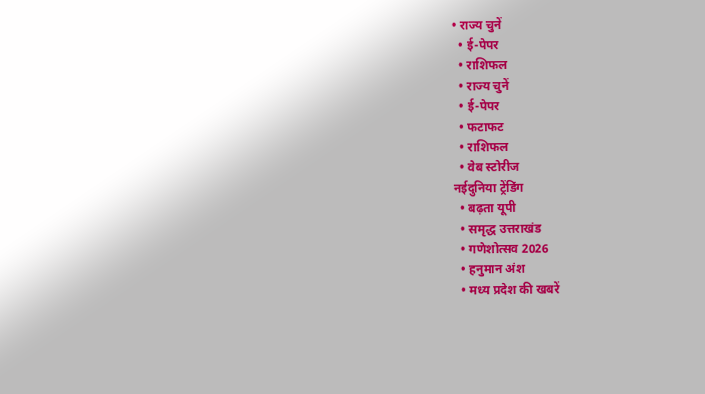• राज्य चुनें
  • ई-पेपर
  • राशिफल
  • राज्य चुनें
  • ई-पेपर
  • फटाफट
  • राशिफल
  • वेब स्टोरीज
नईदुनिया ट्रेंडिंग
  • बढ़ता यूपी
  • समृद्ध उत्तराखंड
  • गणेशोत्‍सव 2026
  • हनुमान अंश
  • मध्‍य प्रदेश की खबरें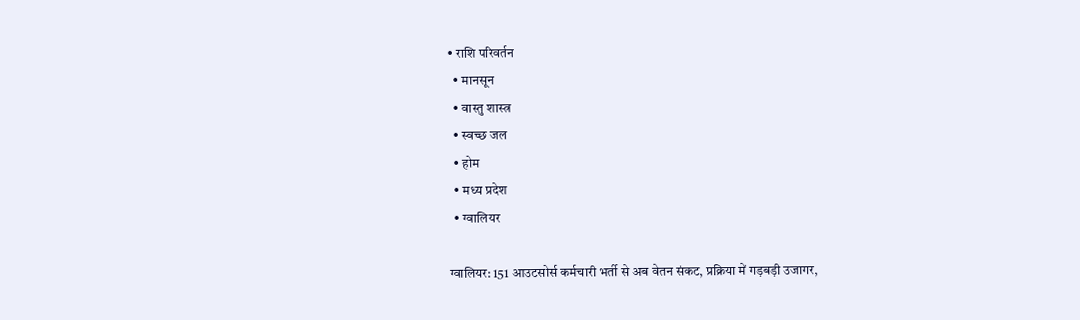• राशि परिवर्तन
  • मानसून
  • वास्‍तु शास्‍त्र
  • स्वच्छ जल
  • होम
  • मध्य प्रदेश
  • ग्वालियर

ग्वालियर: 151 आउटसोर्स कर्मचारी भर्ती से अब वेतन संकट, प्रक्रिया में गड़बड़ी उजागर,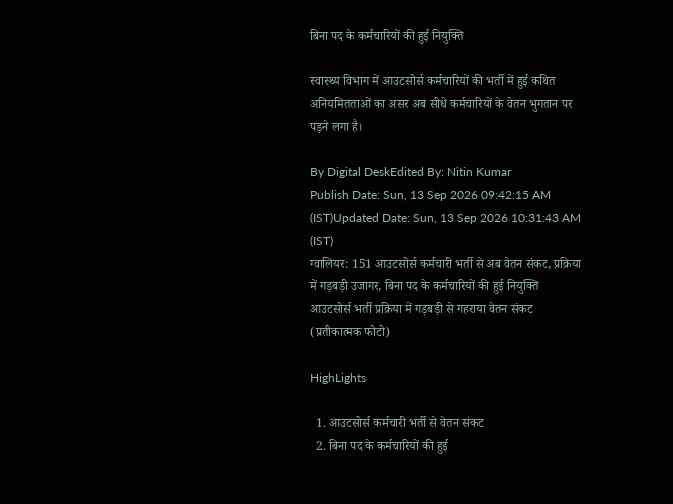बिना पद के कर्मचारियों की हुई नियुक्ति

स्वास्थ्य विभाग में आउटसोर्स कर्मचारियों की भर्ती में हुई कथित अनियमितताओं का असर अब सीधे कर्मचारियों के वेतन भुगतान पर पड़ने लगा है।

By Digital DeskEdited By: Nitin Kumar
Publish Date: Sun, 13 Sep 2026 09:42:15 AM (IST)Updated Date: Sun, 13 Sep 2026 10:31:43 AM (IST)
ग्वालियर: 151 आउटसोर्स कर्मचारी भर्ती से अब वेतन संकट, प्रक्रिया में गड़बड़ी उजागर, बिना पद के कर्मचारियों की हुई नियुक्ति
आउटसोर्स भर्ती प्रक्रिया में गड़बड़ी से गहराया वेतन संकट (प्रतीकात्मक फोटो)

HighLights

  1. आउटसोर्स कर्मचारी भर्ती से वेतन संकट
  2. बिना पद के कर्मचारियों की हुई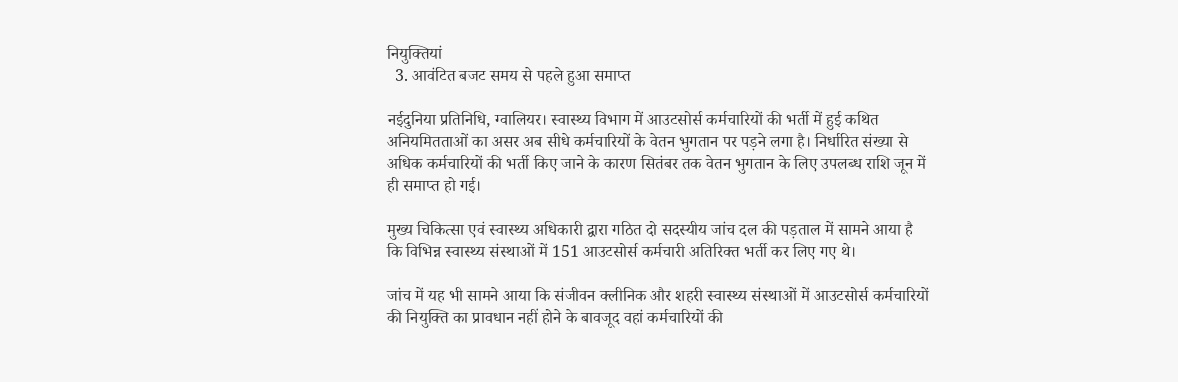नियुक्तियां
  3. आवंटित बजट समय से पहले हुआ समाप्त

नईदुनिया प्रतिनिधि, ग्वालियर। स्वास्थ्य विभाग में आउटसोर्स कर्मचारियों की भर्ती में हुई कथित अनियमितताओं का असर अब सीधे कर्मचारियों के वेतन भुगतान पर पड़ने लगा है। निर्धारित संख्या से अधिक कर्मचारियों की भर्ती किए जाने के कारण सितंबर तक वेतन भुगतान के लिए उपलब्ध राशि जून में ही समाप्त हो गई।

मुख्य चिकित्सा एवं स्वास्थ्य अधिकारी द्वारा गठित दो सदस्यीय जांच दल की पड़ताल में सामने आया है कि विभिन्न स्वास्थ्य संस्थाओं में 151 आउटसोर्स कर्मचारी अतिरिक्त भर्ती कर लिए गए थे।

जांच में यह भी सामने आया कि संजीवन क्लीनिक और शहरी स्वास्थ्य संस्थाओं में आउटसोर्स कर्मचारियों की नियुक्ति का प्रावधान नहीं होने के बावजूद वहां कर्मचारियों की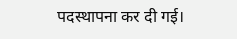पदस्थापना कर दी गई।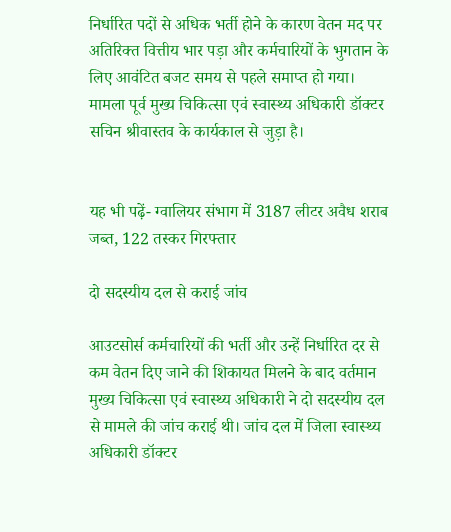निर्धारित पदों से अधिक भर्ती होने के कारण वेतन मद पर अतिरिक्त वित्तीय भार पड़ा और कर्मचारियों के भुगतान के लिए आवंटित बजट समय से पहले समाप्त हो गया। मामला पूर्व मुख्य चिकित्सा एवं स्वास्थ्य अधिकारी डॉक्टर सचिन श्रीवास्तव के कार्यकाल से जुड़ा है।


यह भी पढ़ें- ग्वालियर संभाग में 3187 लीटर अवैध शराब जब्त, 122 तस्कर गिरफ्तार

दो सदस्यीय दल से कराई जांच

आउटसोर्स कर्मचारियों की भर्ती और उन्हें निर्धारित दर से कम वेतन दिए जाने की शिकायत मिलने के बाद वर्तमान मुख्य चिकित्सा एवं स्वास्थ्य अधिकारी ने दो सदस्यीय दल से मामले की जांच कराई थी। जांच दल में जिला स्वास्थ्य अधिकारी डॉक्टर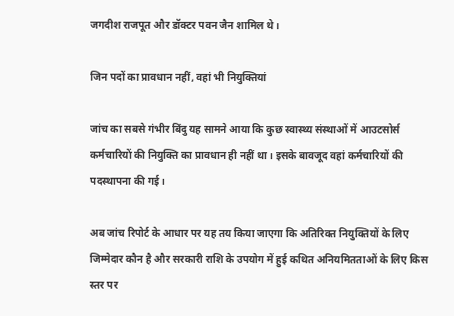जगदीश राजपूत और डॉक्टर पवन जैन शामिल थे।

जिन पदों का प्रावधान नहीं, वहां भी नियुक्तियां

जांच का सबसे गंभीर बिंदु यह सामने आया कि कुछ स्वास्थ्य संस्थाओं में आउटसोर्स कर्मचारियों की नियुक्ति का प्रावधान ही नहीं था। इसके बावजूद वहां कर्मचारियों की पदस्थापना की गई।

अब जांच रिपोर्ट के आधार पर यह तय किया जाएगा कि अतिरिक्त नियुक्तियों के लिए जिम्मेदार कौन है और सरकारी राशि के उपयोग में हुई कथित अनियमितताओं के लिए किस स्तर पर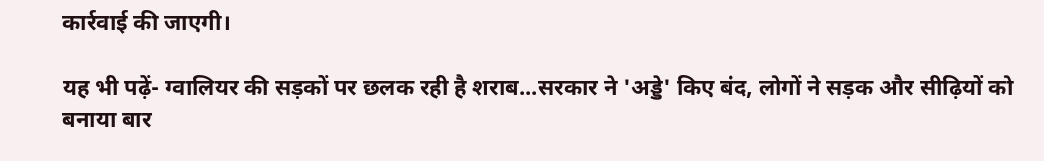कार्रवाई की जाएगी।

यह भी पढ़ें- ग्वालियर की सड़कों पर छलक रही है शराब...सरकार ने 'अड्डे' किए बंद, लोगों ने सड़क और सीढ़ियों को बनाया बार